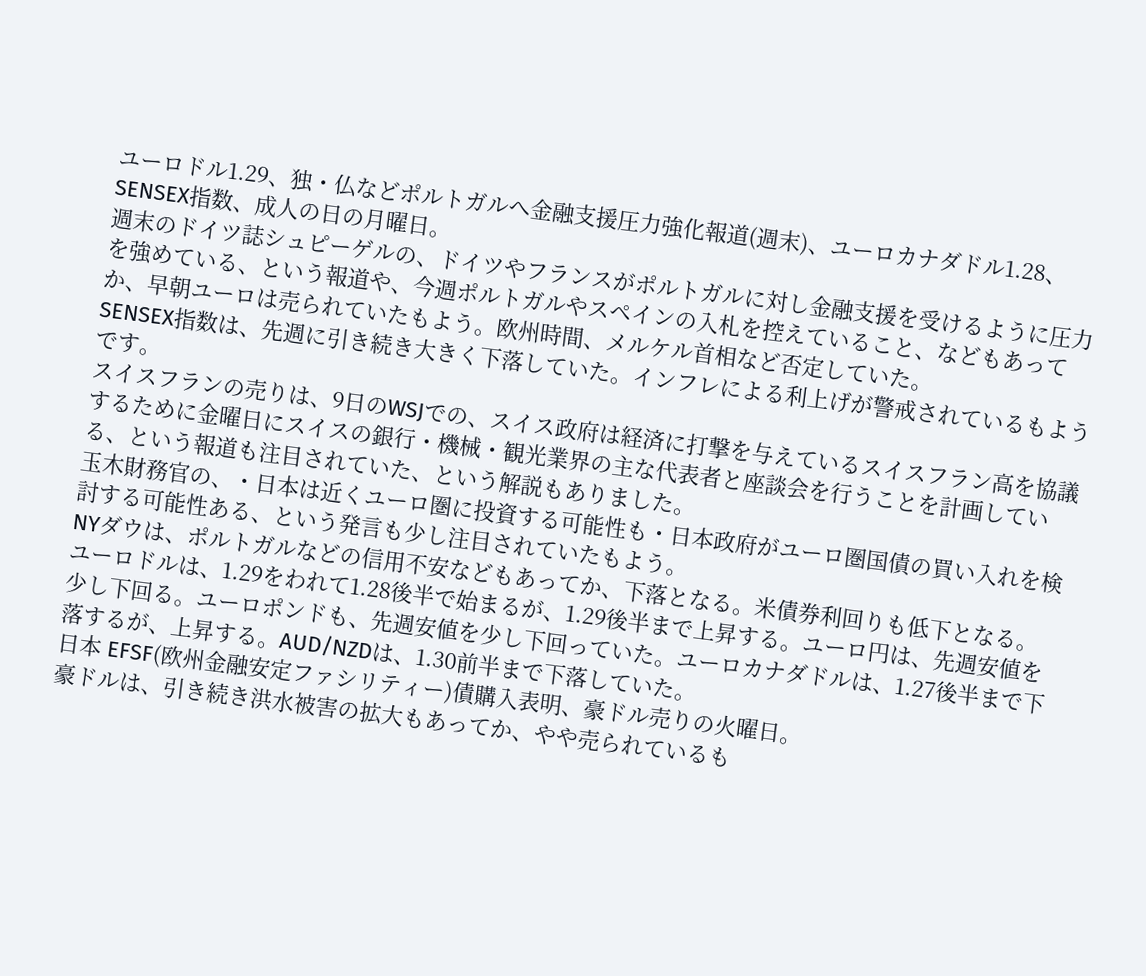ユーロドル1.29、独・仏などポルトガルへ金融支援圧力強化報道(週末)、ユーロカナダドル1.28、SENSEX指数、成人の日の月曜日。
週末のドイツ誌シュピーゲルの、ドイツやフランスがポルトガルに対し金融支援を受けるように圧力を強めている、という報道や、今週ポルトガルやスペインの入札を控えていること、などもあってか、早朝ユーロは売られていたもよう。欧州時間、メルケル首相など否定していた。
SENSEX指数は、先週に引き続き大きく下落していた。インフレによる利上げが警戒されているもようです。
スイスフランの売りは、9日のWSJでの、スイス政府は経済に打撃を与えているスイスフラン高を協議するために金曜日にスイスの銀行・機械・観光業界の主な代表者と座談会を行うことを計画している、という報道も注目されていた、という解説もありました。
玉木財務官の、・日本は近くユーロ圏に投資する可能性も・日本政府がユーロ圏国債の買い入れを検討する可能性ある、という発言も少し注目されていたもよう。
NYダウは、ポルトガルなどの信用不安などもあってか、下落となる。米債券利回りも低下となる。
ユーロドルは、1.29をわれて1.28後半で始まるが、1.29後半まで上昇する。ユーロ円は、先週安値を少し下回る。ユーロポンドも、先週安値を少し下回っていた。ユーロカナダドルは、1.27後半まで下落するが、上昇する。AUD/NZDは、1.30前半まで下落していた。
日本 EFSF(欧州金融安定ファシリティー)債購入表明、豪ドル売りの火曜日。
豪ドルは、引き続き洪水被害の拡大もあってか、やや売られているも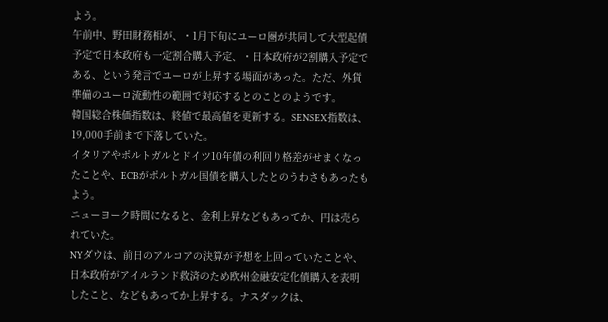よう。
午前中、野田財務相が、・1月下旬にユーロ圏が共同して大型起債予定で日本政府も一定割合購入予定、・日本政府が2割購入予定である、という発言でユーロが上昇する場面があった。ただ、外貨準備のユーロ流動性の範囲で対応するとのことのようです。
韓国総合株価指数は、終値で最高値を更新する。SENSEX指数は、19,000手前まで下落していた。
イタリアやポルトガルとドイツ10年債の利回り格差がせまくなったことや、ECBがポルトガル国債を購入したとのうわさもあったもよう。
ニューヨーク時間になると、金利上昇などもあってか、円は売られていた。
NYダウは、前日のアルコアの決算が予想を上回っていたことや、日本政府がアイルランド救済のため欧州金融安定化債購入を表明したこと、などもあってか上昇する。ナスダックは、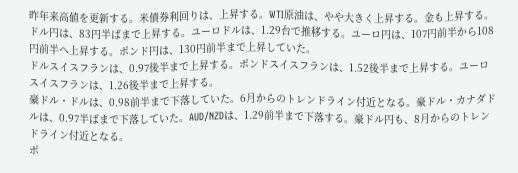昨年来高値を更新する。米債券利回りは、上昇する。WTI原油は、やや大きく上昇する。金も上昇する。
ドル円は、83円半ばまで上昇する。ユーロドルは、1.29台で推移する。ユーロ円は、107円前半から108円前半へ上昇する。ポンド円は、130円前半まで上昇していた。
ドルスイスフランは、0.97後半まで上昇する。ポンドスイスフランは、1.52後半まで上昇する。ユーロスイスフランは、1.26後半まで上昇する。
豪ドル・ドルは、0.98前半まで下落していた。6月からのトレンドライン付近となる。豪ドル・カナダドルは、0.97半ばまで下落していた。AUD/NZDは、1.29前半まで下落する。豪ドル円も、8月からのトレンドライン付近となる。
ポ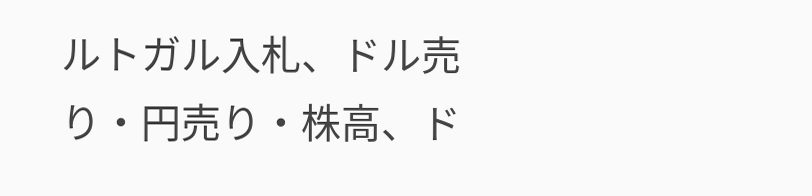ルトガル入札、ドル売り・円売り・株高、ド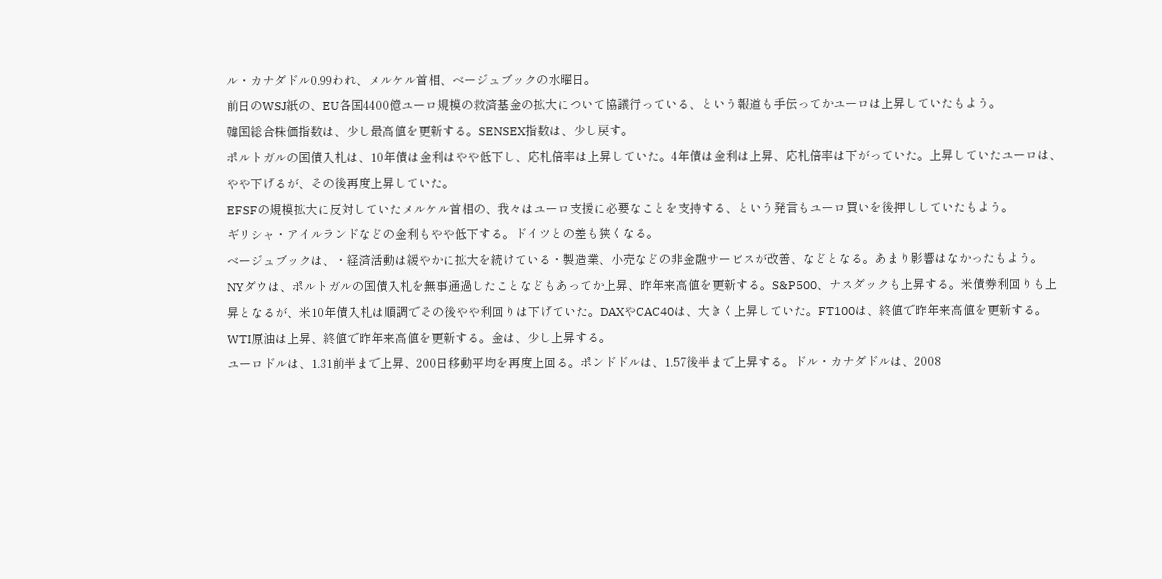ル・カナダドル0.99われ、メルケル首相、ベージュブックの水曜日。
前日のWSJ紙の、EU各国4400億ユーロ規模の救済基金の拡大について協議行っている、という報道も手伝ってかユーロは上昇していたもよう。
韓国総合株価指数は、少し最高値を更新する。SENSEX指数は、少し戻す。
ポルトガルの国債入札は、10年債は金利はやや低下し、応札倍率は上昇していた。4年債は金利は上昇、応札倍率は下がっていた。上昇していたユーロは、やや下げるが、その後再度上昇していた。
EFSFの規模拡大に反対していたメルケル首相の、我々はユーロ支援に必要なことを支持する、という発言もユーロ買いを後押ししていたもよう。
ギリシャ・アイルランドなどの金利もやや低下する。ドイツとの差も狭くなる。
ベージュブックは、・経済活動は緩やかに拡大を続けている・製造業、小売などの非金融サービスが改善、などとなる。あまり影響はなかったもよう。
NYダウは、ポルトガルの国債入札を無事通過したことなどもあってか上昇、昨年来高値を更新する。S&P500、ナスダックも上昇する。米債券利回りも上昇となるが、米10年債入札は順調でその後やや利回りは下げていた。DAXやCAC40は、大きく上昇していた。FT100は、終値で昨年来高値を更新する。WTI原油は上昇、終値で昨年来高値を更新する。金は、少し上昇する。
ユーロドルは、1.31前半まで上昇、200日移動平均を再度上回る。ポンドドルは、1.57後半まで上昇する。ドル・カナダドルは、2008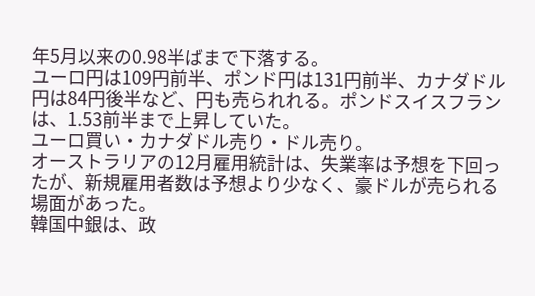年5月以来の0.98半ばまで下落する。
ユーロ円は109円前半、ポンド円は131円前半、カナダドル円は84円後半など、円も売られれる。ポンドスイスフランは、1.53前半まで上昇していた。
ユーロ買い・カナダドル売り・ドル売り。
オーストラリアの12月雇用統計は、失業率は予想を下回ったが、新規雇用者数は予想より少なく、豪ドルが売られる場面があった。
韓国中銀は、政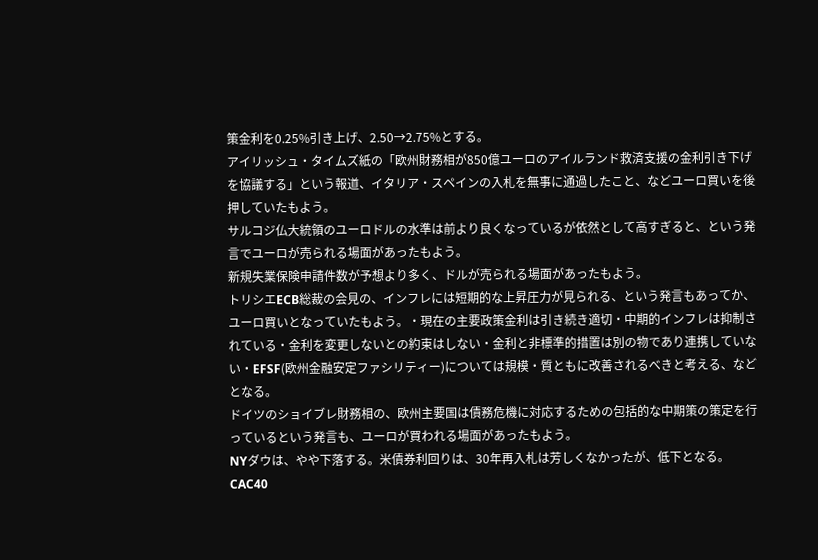策金利を0.25%引き上げ、2.50→2.75%とする。
アイリッシュ・タイムズ紙の「欧州財務相が850億ユーロのアイルランド救済支援の金利引き下げを協議する」という報道、イタリア・スペインの入札を無事に通過したこと、などユーロ買いを後押していたもよう。
サルコジ仏大統領のユーロドルの水準は前より良くなっているが依然として高すぎると、という発言でユーロが売られる場面があったもよう。
新規失業保険申請件数が予想より多く、ドルが売られる場面があったもよう。
トリシエECB総裁の会見の、インフレには短期的な上昇圧力が見られる、という発言もあってか、ユーロ買いとなっていたもよう。・現在の主要政策金利は引き続き適切・中期的インフレは抑制されている・金利を変更しないとの約束はしない・金利と非標準的措置は別の物であり連携していない・EFSF(欧州金融安定ファシリティー)については規模・質ともに改善されるべきと考える、などとなる。
ドイツのショイブレ財務相の、欧州主要国は債務危機に対応するための包括的な中期策の策定を行っているという発言も、ユーロが買われる場面があったもよう。
NYダウは、やや下落する。米債券利回りは、30年再入札は芳しくなかったが、低下となる。CAC40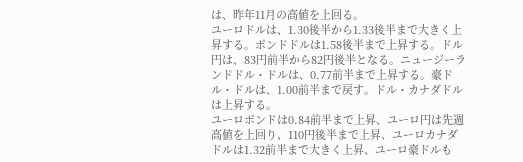は、昨年11月の高値を上回る。
ユーロドルは、1.30後半から1.33後半まで大きく上昇する。ポンドドルは1.58後半まで上昇する。ドル円は、83円前半から82円後半となる。ニュージーランドドル・ドルは、0.77前半まで上昇する。豪ドル・ドルは、1.00前半まで戻す。ドル・カナダドルは上昇する。
ユーロポンドは0.84前半まで上昇、ユーロ円は先週高値を上回り、110円後半まで上昇、ユーロカナダドルは1.32前半まで大きく上昇、ユーロ豪ドルも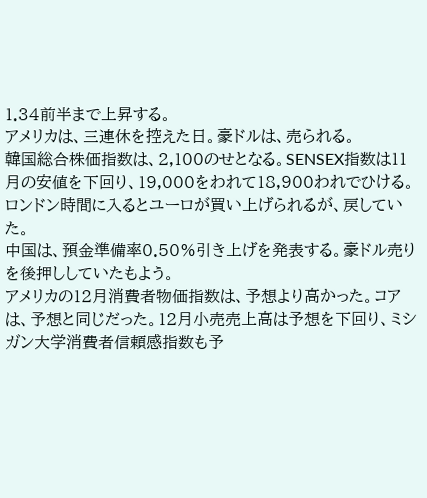1.34前半まで上昇する。
アメリカは、三連休を控えた日。豪ドルは、売られる。
韓国総合株価指数は、2,100のせとなる。SENSEX指数は11月の安値を下回り、19,000をわれて18,900われでひける。
ロンドン時間に入るとユーロが買い上げられるが、戻していた。
中国は、預金準備率0.50%引き上げを発表する。豪ドル売りを後押ししていたもよう。
アメリカの12月消費者物価指数は、予想より高かった。コアは、予想と同じだった。12月小売売上高は予想を下回り、ミシガン大学消費者信頼感指数も予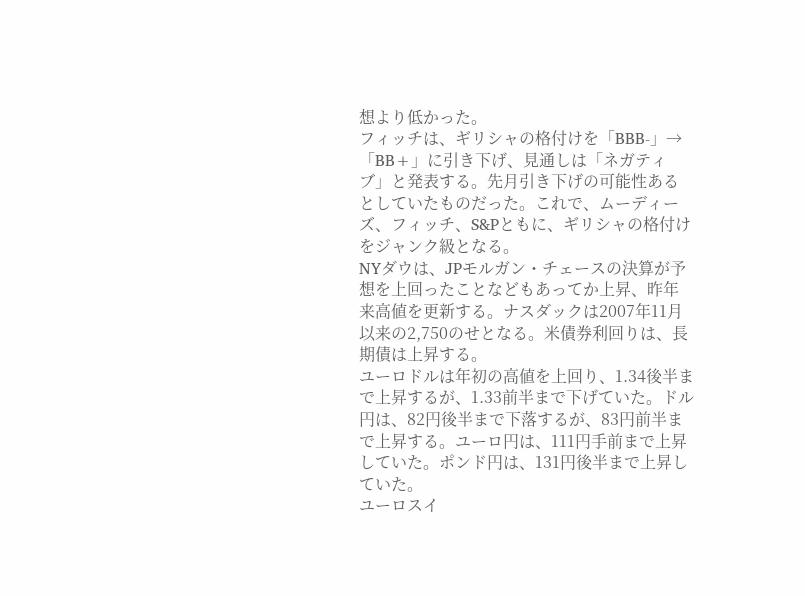想より低かった。
フィッチは、ギリシャの格付けを「BBB-」→「BB+」に引き下げ、見通しは「ネガティブ」と発表する。先月引き下げの可能性あるとしていたものだった。これで、ムーディーズ、フィッチ、S&Pともに、ギリシャの格付けをジャンク級となる。
NYダウは、JPモルガン・チェースの決算が予想を上回ったことなどもあってか上昇、昨年来高値を更新する。ナスダックは2007年11月以来の2,750のせとなる。米債券利回りは、長期債は上昇する。
ユーロドルは年初の高値を上回り、1.34後半まで上昇するが、1.33前半まで下げていた。ドル円は、82円後半まで下落するが、83円前半まで上昇する。ユーロ円は、111円手前まで上昇していた。ポンド円は、131円後半まで上昇していた。
ユーロスイ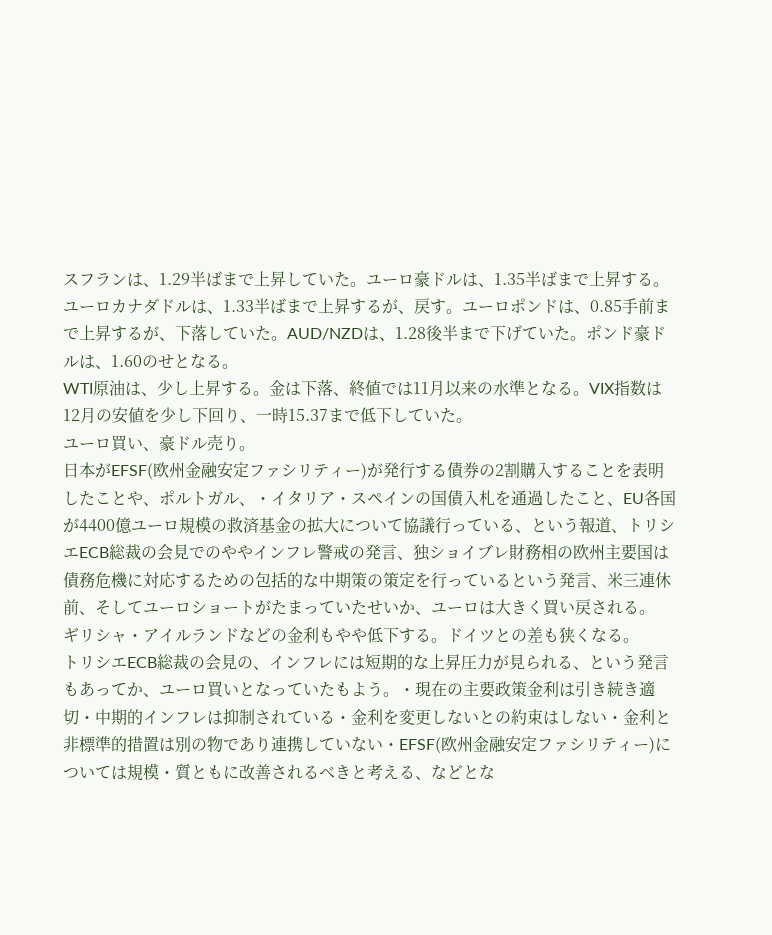スフランは、1.29半ばまで上昇していた。ユーロ豪ドルは、1.35半ばまで上昇する。ユーロカナダドルは、1.33半ばまで上昇するが、戻す。ユーロポンドは、0.85手前まで上昇するが、下落していた。AUD/NZDは、1.28後半まで下げていた。ポンド豪ドルは、1.60のせとなる。
WTI原油は、少し上昇する。金は下落、終値では11月以来の水準となる。VIX指数は12月の安値を少し下回り、一時15.37まで低下していた。
ユーロ買い、豪ドル売り。
日本がEFSF(欧州金融安定ファシリティー)が発行する債券の2割購入することを表明したことや、ポルトガル、・イタリア・スペインの国債入札を通過したこと、EU各国が4400億ユーロ規模の救済基金の拡大について協議行っている、という報道、トリシエECB総裁の会見でのややインフレ警戒の発言、独ショイブレ財務相の欧州主要国は債務危機に対応するための包括的な中期策の策定を行っているという発言、米三連休前、そしてユーロショートがたまっていたせいか、ユーロは大きく買い戻される。
ギリシャ・アイルランドなどの金利もやや低下する。ドイツとの差も狭くなる。
トリシエECB総裁の会見の、インフレには短期的な上昇圧力が見られる、という発言もあってか、ユーロ買いとなっていたもよう。・現在の主要政策金利は引き続き適切・中期的インフレは抑制されている・金利を変更しないとの約束はしない・金利と非標準的措置は別の物であり連携していない・EFSF(欧州金融安定ファシリティー)については規模・質ともに改善されるべきと考える、などとな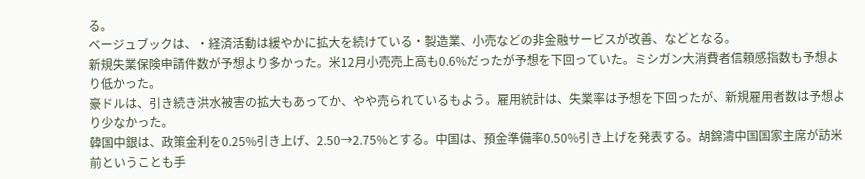る。
ベージュブックは、・経済活動は緩やかに拡大を続けている・製造業、小売などの非金融サービスが改善、などとなる。
新規失業保険申請件数が予想より多かった。米12月小売売上高も0.6%だったが予想を下回っていた。ミシガン大消費者信頼感指数も予想より低かった。
豪ドルは、引き続き洪水被害の拡大もあってか、やや売られているもよう。雇用統計は、失業率は予想を下回ったが、新規雇用者数は予想より少なかった。
韓国中銀は、政策金利を0.25%引き上げ、2.50→2.75%とする。中国は、預金準備率0.50%引き上げを発表する。胡錦濤中国国家主席が訪米前ということも手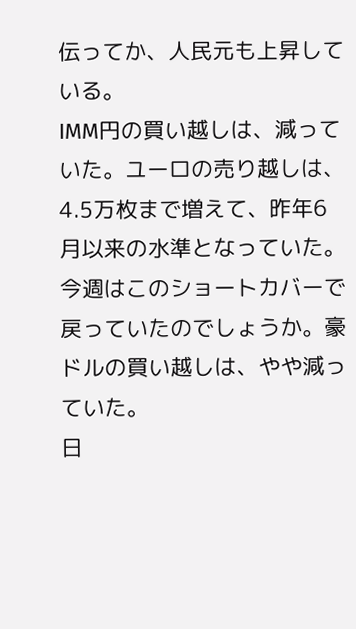伝ってか、人民元も上昇している。
IMM円の買い越しは、減っていた。ユーロの売り越しは、4.5万枚まで増えて、昨年6月以来の水準となっていた。今週はこのショートカバーで戻っていたのでしょうか。豪ドルの買い越しは、やや減っていた。
日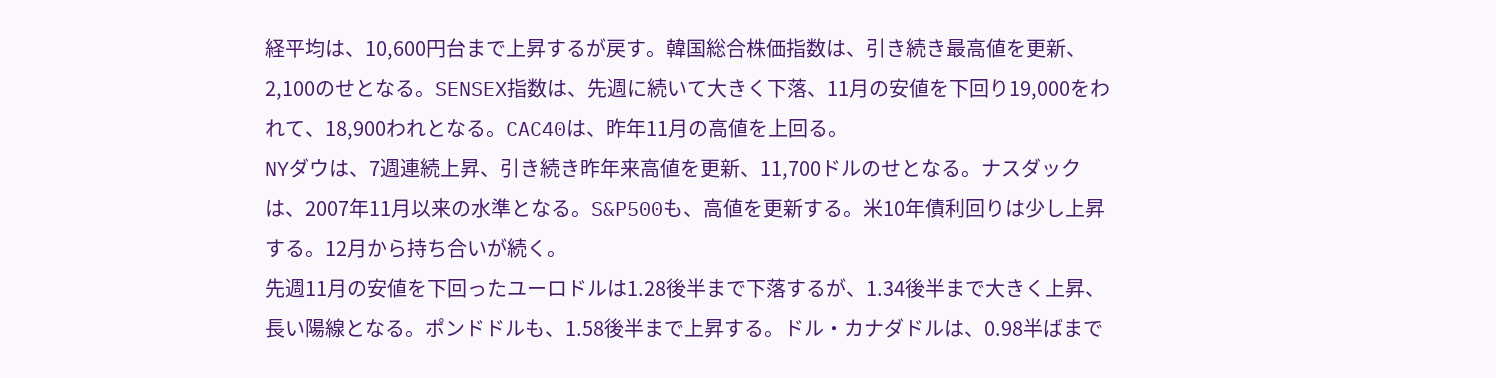経平均は、10,600円台まで上昇するが戻す。韓国総合株価指数は、引き続き最高値を更新、2,100のせとなる。SENSEX指数は、先週に続いて大きく下落、11月の安値を下回り19,000をわれて、18,900われとなる。CAC40は、昨年11月の高値を上回る。
NYダウは、7週連続上昇、引き続き昨年来高値を更新、11,700ドルのせとなる。ナスダックは、2007年11月以来の水準となる。S&P500も、高値を更新する。米10年債利回りは少し上昇する。12月から持ち合いが続く。
先週11月の安値を下回ったユーロドルは1.28後半まで下落するが、1.34後半まで大きく上昇、長い陽線となる。ポンドドルも、1.58後半まで上昇する。ドル・カナダドルは、0.98半ばまで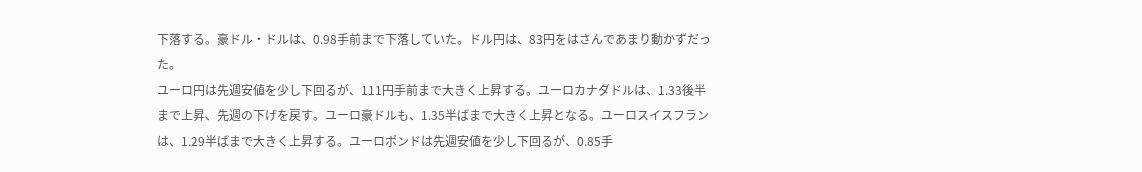下落する。豪ドル・ドルは、0.98手前まで下落していた。ドル円は、83円をはさんであまり動かずだった。
ユーロ円は先週安値を少し下回るが、111円手前まで大きく上昇する。ユーロカナダドルは、1.33後半まで上昇、先週の下げを戻す。ユーロ豪ドルも、1.35半ばまで大きく上昇となる。ユーロスイスフランは、1.29半ばまで大きく上昇する。ユーロポンドは先週安値を少し下回るが、0.85手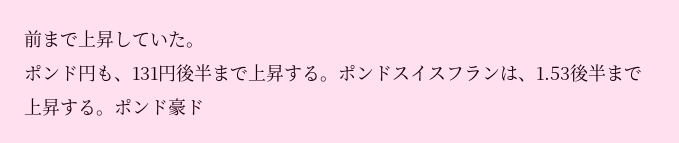前まで上昇していた。
ポンド円も、131円後半まで上昇する。ポンドスイスフランは、1.53後半まで上昇する。ポンド豪ド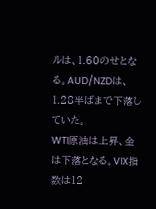ルは、1.60のせとなる。AUD/NZDは、1.28半ばまで下落していた。
WTI原油は上昇、金は下落となる。VIX指数は12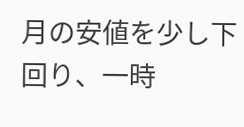月の安値を少し下回り、一時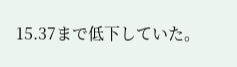15.37まで低下していた。